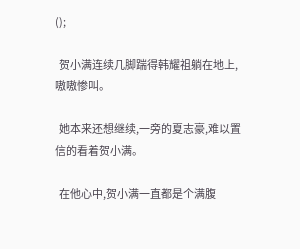();

  贺小满连续几脚踹得韩耀祖躺在地上,嗷嗷惨叫。

  她本来还想继续,一旁的夏志豪,难以置信的看着贺小满。

  在他心中,贺小满一直都是个满腹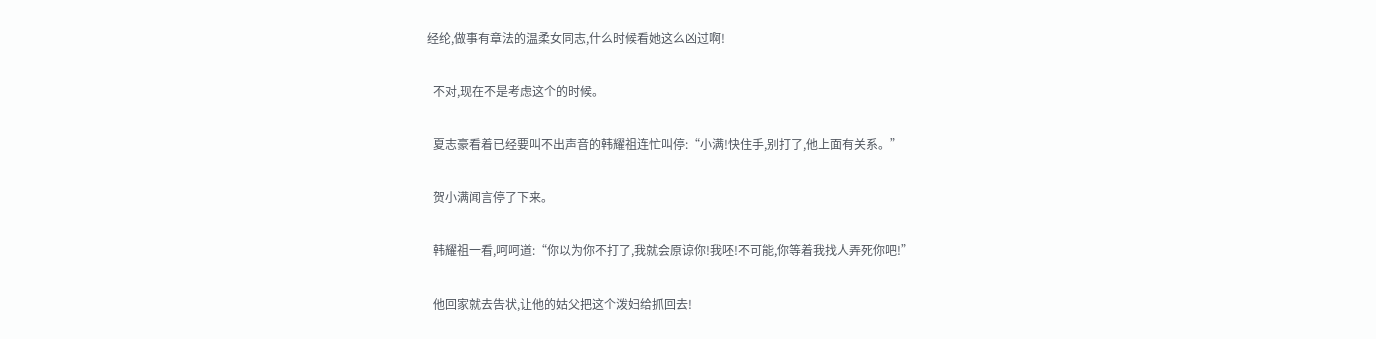经纶,做事有章法的温柔女同志,什么时候看她这么凶过啊!

  不对,现在不是考虑这个的时候。

  夏志豪看着已经要叫不出声音的韩耀祖连忙叫停:“小满!快住手,别打了,他上面有关系。”

  贺小满闻言停了下来。

  韩耀祖一看,呵呵道:“你以为你不打了,我就会原谅你!我呸!不可能,你等着我找人弄死你吧!”

  他回家就去告状,让他的姑父把这个泼妇给抓回去!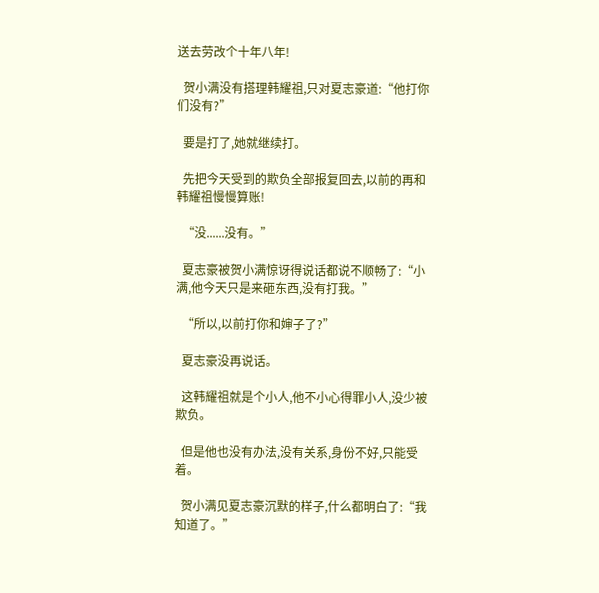送去劳改个十年八年!

  贺小满没有搭理韩耀祖,只对夏志豪道:“他打你们没有?”

  要是打了,她就继续打。

  先把今天受到的欺负全部报复回去,以前的再和韩耀祖慢慢算账!

  “没......没有。”

  夏志豪被贺小满惊讶得说话都说不顺畅了:“小满,他今天只是来砸东西,没有打我。”

  “所以,以前打你和婶子了?”

  夏志豪没再说话。

  这韩耀祖就是个小人,他不小心得罪小人,没少被欺负。

  但是他也没有办法,没有关系,身份不好,只能受着。

  贺小满见夏志豪沉默的样子,什么都明白了:“我知道了。”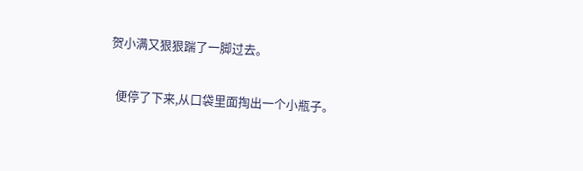贺小满又狠狠踹了一脚过去。

  便停了下来,从口袋里面掏出一个小瓶子。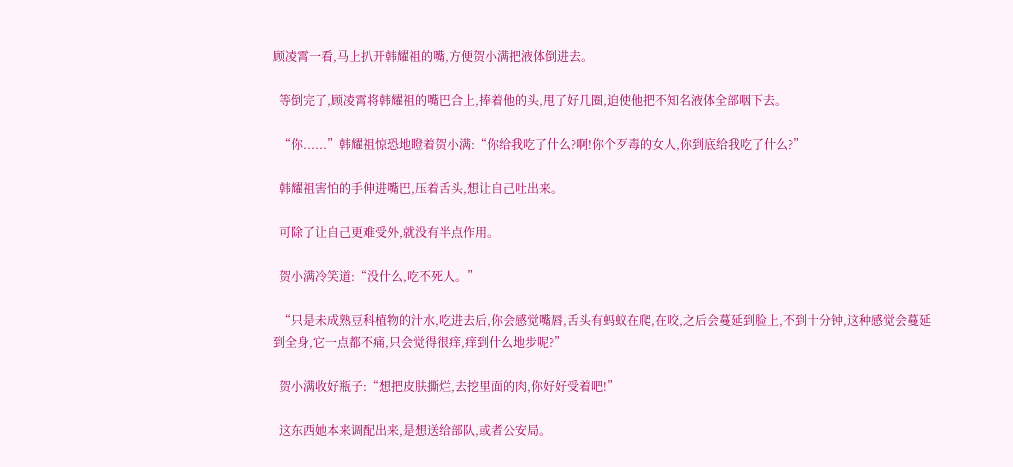顾凌霄一看,马上扒开韩耀祖的嘴,方便贺小满把液体倒进去。

  等倒完了,顾凌霄将韩耀祖的嘴巴合上,捧着他的头,甩了好几圈,迫使他把不知名液体全部咽下去。

  “你......”韩耀祖惊恐地瞪着贺小满:“你给我吃了什么?啊!你个歹毒的女人,你到底给我吃了什么?”

  韩耀祖害怕的手伸进嘴巴,压着舌头,想让自己吐出来。

  可除了让自己更难受外,就没有半点作用。

  贺小满冷笑道:“没什么,吃不死人。”

  “只是未成熟豆科植物的汁水,吃进去后,你会感觉嘴唇,舌头有蚂蚁在爬,在咬,之后会蔓延到脸上,不到十分钟,这种感觉会蔓延到全身,它一点都不痛,只会觉得很痒,痒到什么地步呢?”

  贺小满收好瓶子:“想把皮肤撕烂,去挖里面的肉,你好好受着吧!”

  这东西她本来调配出来,是想送给部队,或者公安局。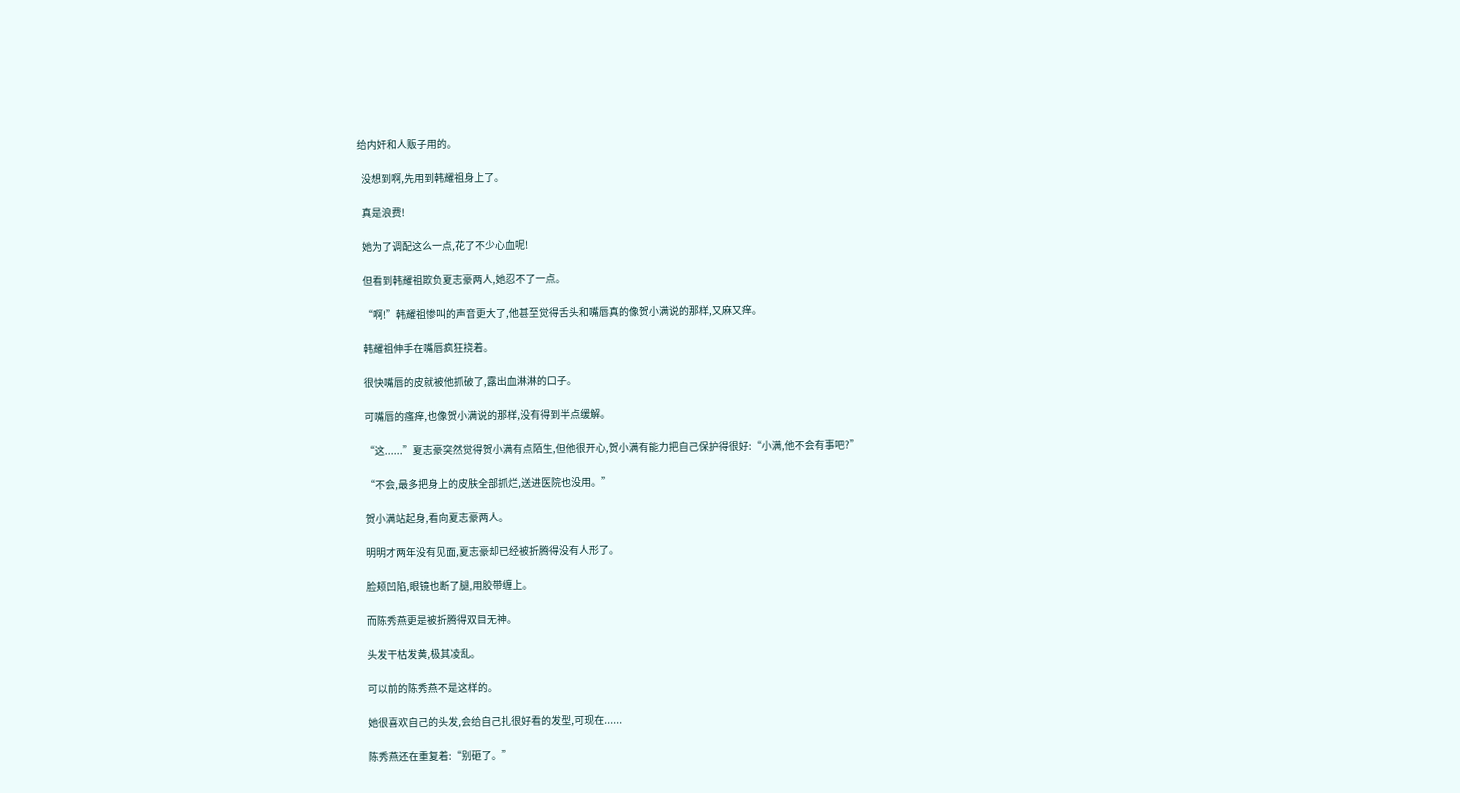给内奸和人贩子用的。

  没想到啊,先用到韩耀祖身上了。

  真是浪费!

  她为了调配这么一点,花了不少心血呢!

  但看到韩耀祖欺负夏志豪两人,她忍不了一点。

  “啊!”韩耀祖惨叫的声音更大了,他甚至觉得舌头和嘴唇真的像贺小满说的那样,又麻又痒。

  韩耀祖伸手在嘴唇疯狂挠着。

  很快嘴唇的皮就被他抓破了,露出血淋淋的口子。

  可嘴唇的瘙痒,也像贺小满说的那样,没有得到半点缓解。

  “这......”夏志豪突然觉得贺小满有点陌生,但他很开心,贺小满有能力把自己保护得很好:“小满,他不会有事吧?”

  “不会,最多把身上的皮肤全部抓烂,送进医院也没用。”

  贺小满站起身,看向夏志豪两人。

  明明才两年没有见面,夏志豪却已经被折腾得没有人形了。

  脸颊凹陷,眼镜也断了腿,用胶带缠上。

  而陈秀燕更是被折腾得双目无神。

  头发干枯发黄,极其凌乱。

  可以前的陈秀燕不是这样的。

  她很喜欢自己的头发,会给自己扎很好看的发型,可现在......

  陈秀燕还在重复着:“别砸了。”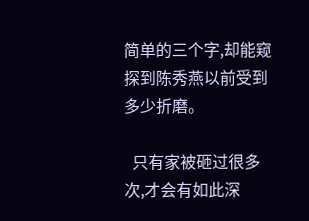简单的三个字,却能窥探到陈秀燕以前受到多少折磨。

  只有家被砸过很多次,才会有如此深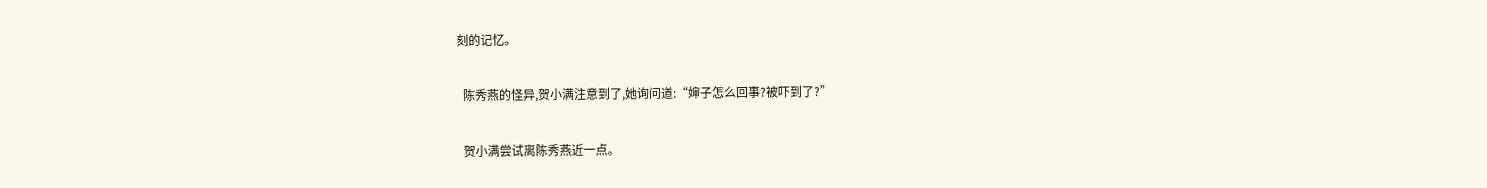刻的记忆。

  陈秀燕的怪异,贺小满注意到了,她询问道:“婶子怎么回事?被吓到了?”

  贺小满尝试离陈秀燕近一点。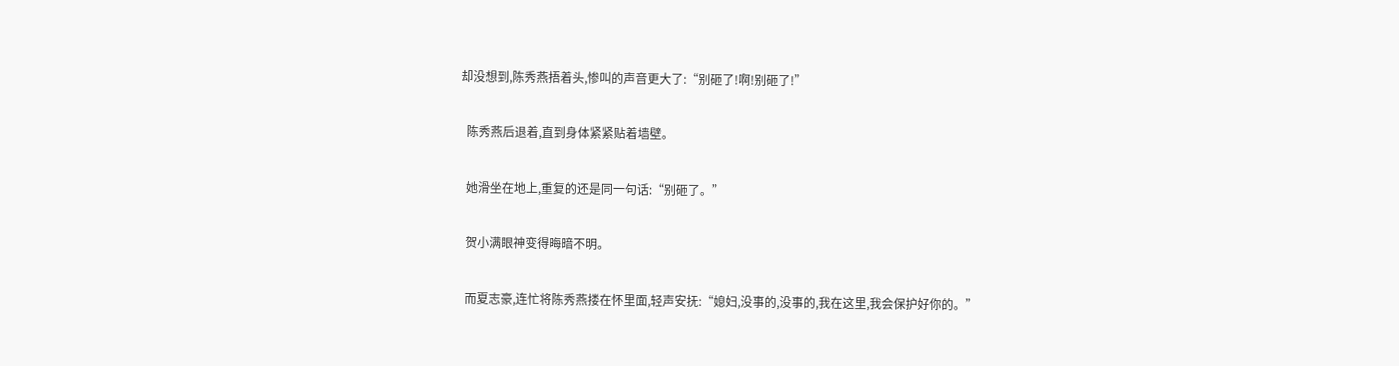却没想到,陈秀燕捂着头,惨叫的声音更大了:“别砸了!啊!别砸了!”

  陈秀燕后退着,直到身体紧紧贴着墙壁。

  她滑坐在地上,重复的还是同一句话:“别砸了。”

  贺小满眼神变得晦暗不明。

  而夏志豪,连忙将陈秀燕搂在怀里面,轻声安抚:“媳妇,没事的,没事的,我在这里,我会保护好你的。”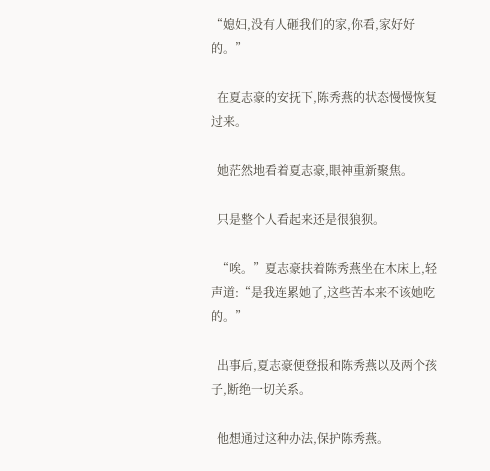“媳妇,没有人砸我们的家,你看,家好好的。”

  在夏志豪的安抚下,陈秀燕的状态慢慢恢复过来。

  她茫然地看着夏志豪,眼神重新聚焦。

  只是整个人看起来还是很狼狈。

  “唉。”夏志豪扶着陈秀燕坐在木床上,轻声道:“是我连累她了,这些苦本来不该她吃的。”

  出事后,夏志豪便登报和陈秀燕以及两个孩子,断绝一切关系。

  他想通过这种办法,保护陈秀燕。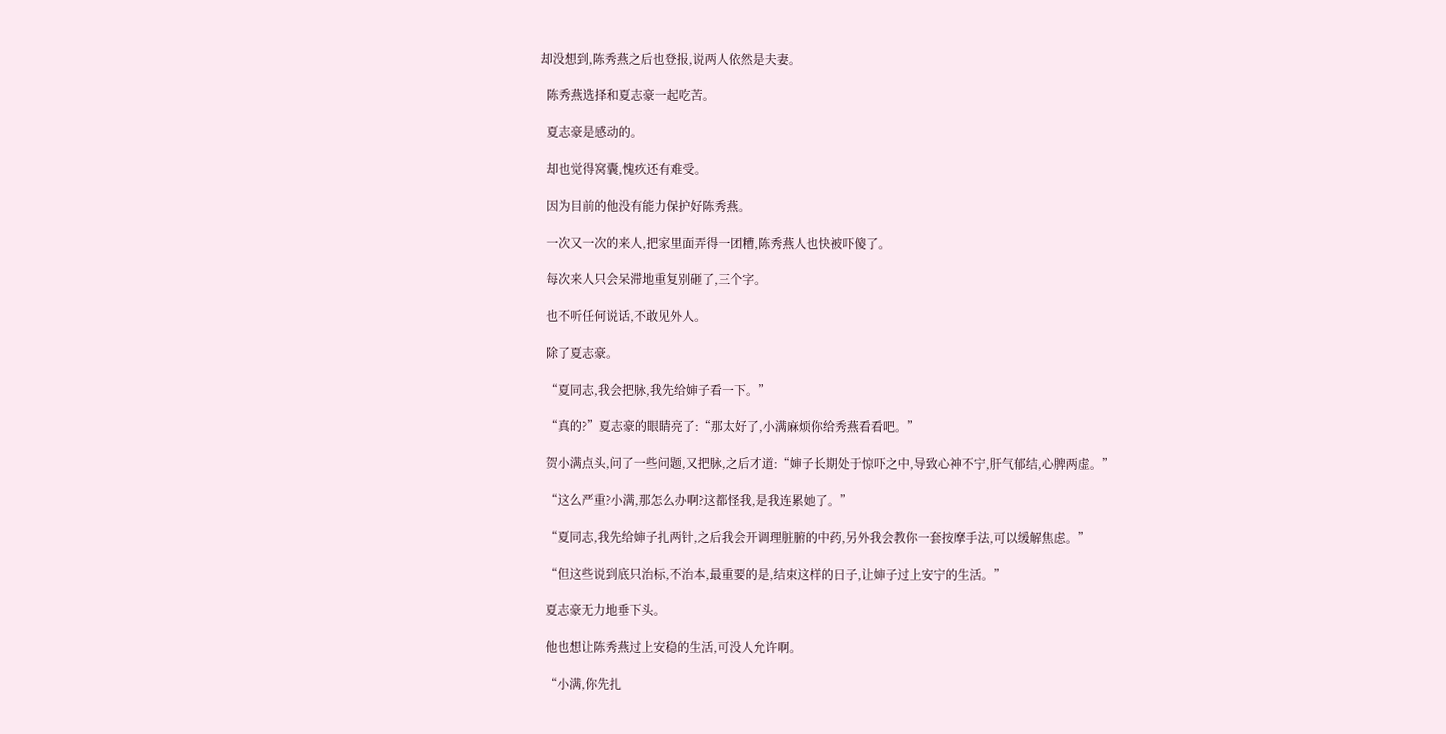却没想到,陈秀燕之后也登报,说两人依然是夫妻。

  陈秀燕选择和夏志豪一起吃苦。

  夏志豪是感动的。

  却也觉得窝囊,愧疚还有难受。

  因为目前的他没有能力保护好陈秀燕。

  一次又一次的来人,把家里面弄得一团糟,陈秀燕人也快被吓傻了。

  每次来人只会呆滞地重复别砸了,三个字。

  也不听任何说话,不敢见外人。

  除了夏志豪。

  “夏同志,我会把脉,我先给婶子看一下。”

  “真的?”夏志豪的眼睛亮了:“那太好了,小满麻烦你给秀燕看看吧。”

  贺小满点头,问了一些问题,又把脉,之后才道:“婶子长期处于惊吓之中,导致心神不宁,肝气郁结,心脾两虚。”

  “这么严重?小满,那怎么办啊?这都怪我,是我连累她了。”

  “夏同志,我先给婶子扎两针,之后我会开调理脏腑的中药,另外我会教你一套按摩手法,可以缓解焦虑。”

  “但这些说到底只治标,不治本,最重要的是,结束这样的日子,让婶子过上安宁的生活。”

  夏志豪无力地垂下头。

  他也想让陈秀燕过上安稳的生活,可没人允许啊。

  “小满,你先扎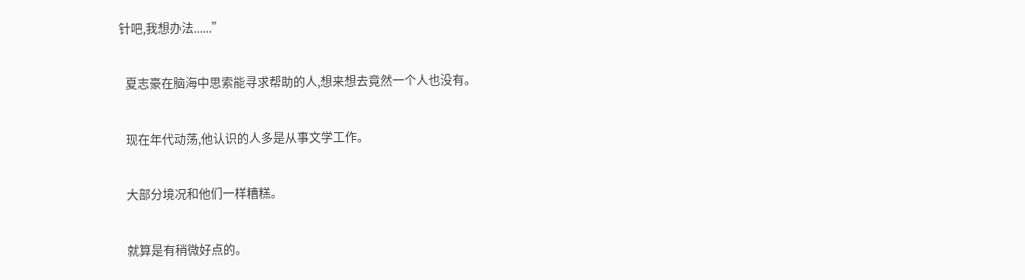针吧,我想办法......”

  夏志豪在脑海中思索能寻求帮助的人,想来想去竟然一个人也没有。

  现在年代动荡,他认识的人多是从事文学工作。

  大部分境况和他们一样糟糕。

  就算是有稍微好点的。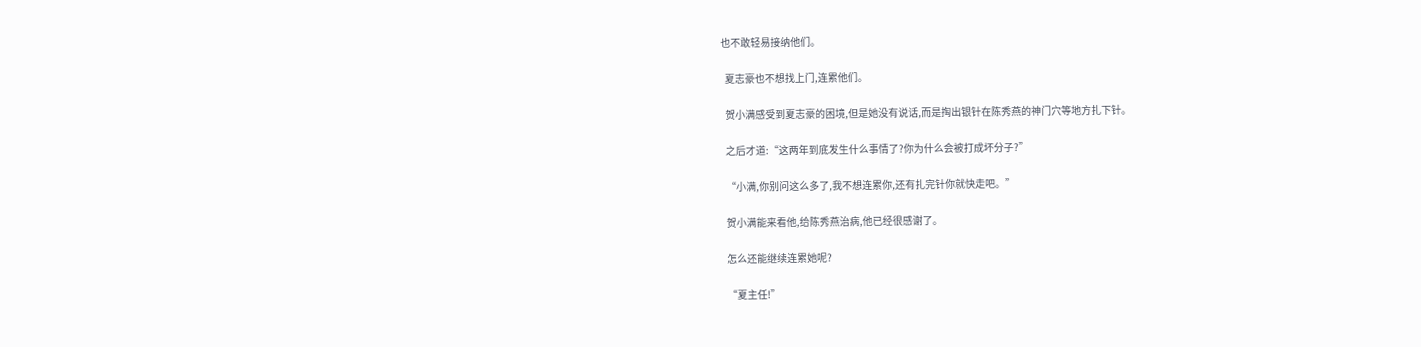也不敢轻易接纳他们。

  夏志豪也不想找上门,连累他们。

  贺小满感受到夏志豪的困境,但是她没有说话,而是掏出银针在陈秀燕的神门穴等地方扎下针。

  之后才道:“这两年到底发生什么事情了?你为什么会被打成坏分子?”

  “小满,你别问这么多了,我不想连累你,还有扎完针你就快走吧。”

  贺小满能来看他,给陈秀燕治病,他已经很感谢了。

  怎么还能继续连累她呢?

  “夏主任!”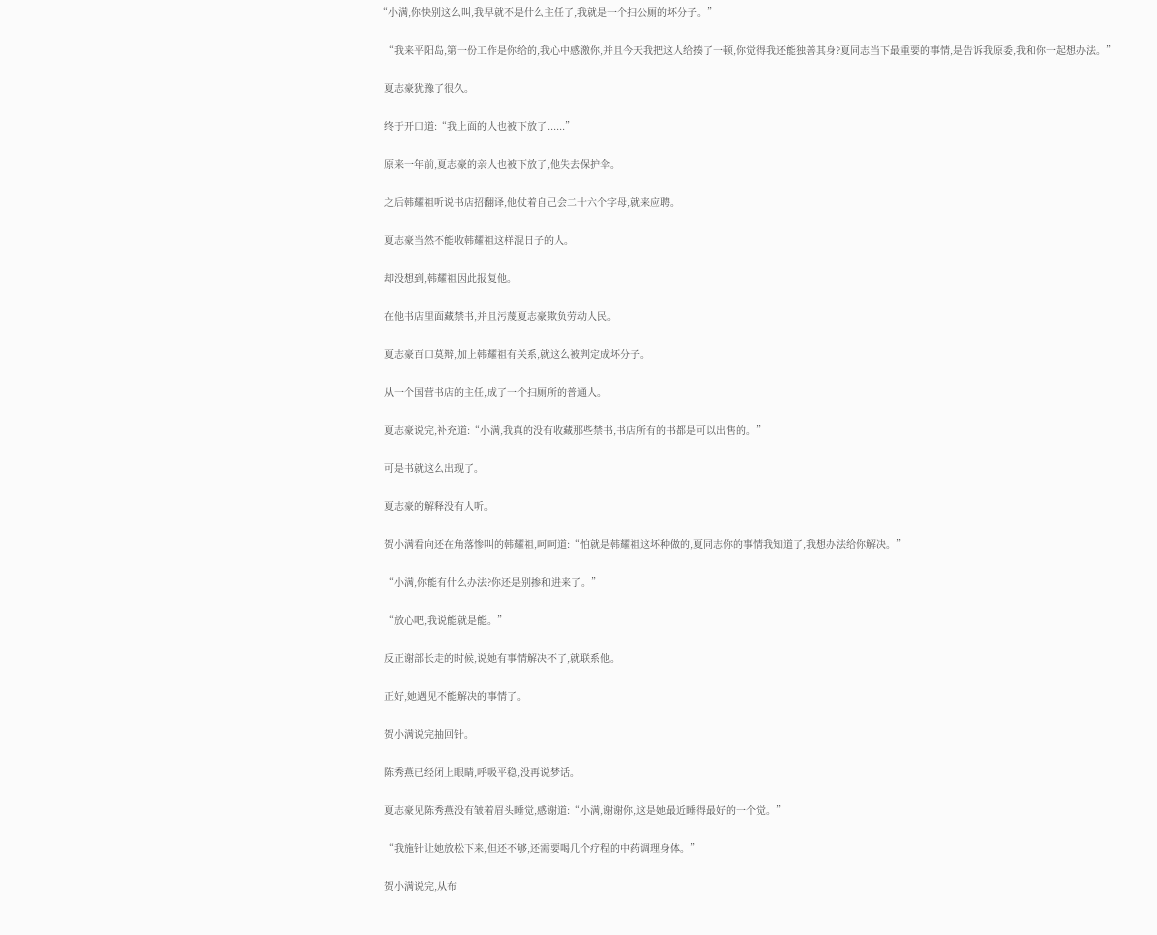“小满,你快别这么叫,我早就不是什么主任了,我就是一个扫公厕的坏分子。”

  “我来平阳岛,第一份工作是你给的,我心中感激你,并且今天我把这人给揍了一顿,你觉得我还能独善其身?夏同志当下最重要的事情,是告诉我原委,我和你一起想办法。”

  夏志豪犹豫了很久。

  终于开口道:“我上面的人也被下放了......”

  原来一年前,夏志豪的亲人也被下放了,他失去保护伞。

  之后韩耀祖听说书店招翻译,他仗着自己会二十六个字母,就来应聘。

  夏志豪当然不能收韩耀祖这样混日子的人。

  却没想到,韩耀祖因此报复他。

  在他书店里面藏禁书,并且污蔑夏志豪欺负劳动人民。

  夏志豪百口莫辩,加上韩耀祖有关系,就这么被判定成坏分子。

  从一个国营书店的主任,成了一个扫厕所的普通人。

  夏志豪说完,补充道:“小满,我真的没有收藏那些禁书,书店所有的书都是可以出售的。”

  可是书就这么出现了。

  夏志豪的解释没有人听。

  贺小满看向还在角落惨叫的韩耀祖,呵呵道:“怕就是韩耀祖这坏种做的,夏同志你的事情我知道了,我想办法给你解决。”

  “小满,你能有什么办法?你还是别掺和进来了。”

  “放心吧,我说能就是能。”

  反正谢部长走的时候,说她有事情解决不了,就联系他。

  正好,她遇见不能解决的事情了。

  贺小满说完抽回针。

  陈秀燕已经闭上眼睛,呼吸平稳,没再说梦话。

  夏志豪见陈秀燕没有皱着眉头睡觉,感谢道:“小满,谢谢你,这是她最近睡得最好的一个觉。”

  “我施针让她放松下来,但还不够,还需要喝几个疗程的中药调理身体。”

  贺小满说完,从布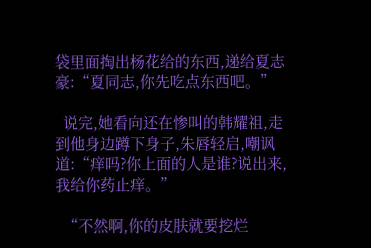袋里面掏出杨花给的东西,递给夏志豪:“夏同志,你先吃点东西吧。”

  说完,她看向还在惨叫的韩耀祖,走到他身边蹲下身子,朱唇轻启,嘲讽道:“痒吗?你上面的人是谁?说出来,我给你药止痒。”

  “不然啊,你的皮肤就要挖烂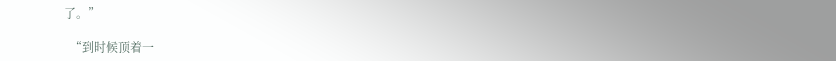了。”

  “到时候顶着一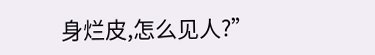身烂皮,怎么见人?”